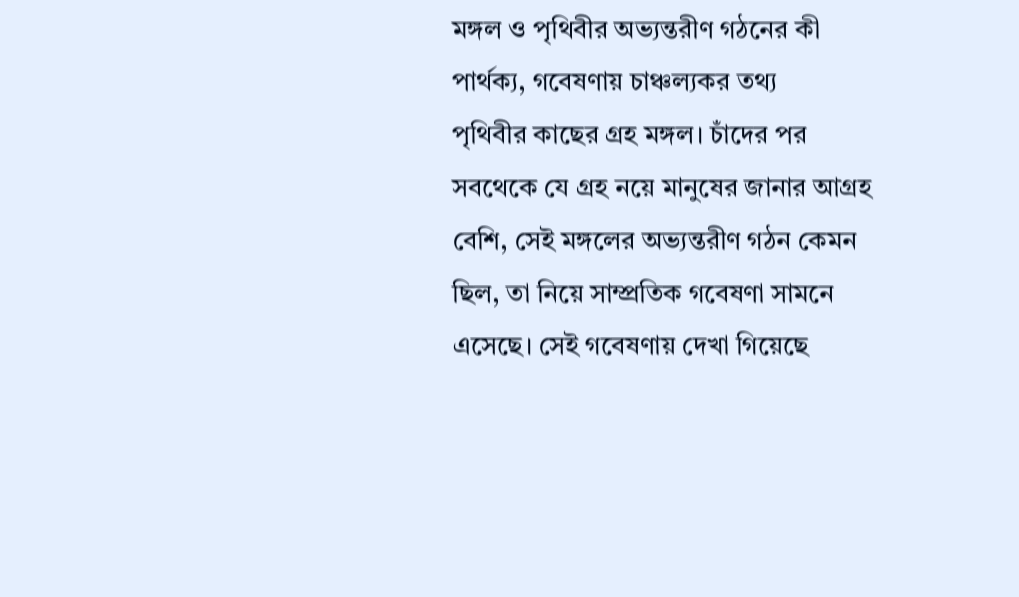মঙ্গল ও পৃথিবীর অভ্যন্তরীণ গঠনের কী পার্থক্য, গবেষণায় চাঞ্চল্যকর তথ্য
পৃথিবীর কাছের গ্রহ মঙ্গল। চাঁদের পর সবথেকে যে গ্রহ নয়ে মানুষের জানার আগ্রহ বেশি, সেই মঙ্গলের অভ্যন্তরীণ গঠন কেমন ছিল, তা নিয়ে সাম্প্রতিক গবেষণা সামনে এসেছে। সেই গবেষণায় দেখা গিয়েছে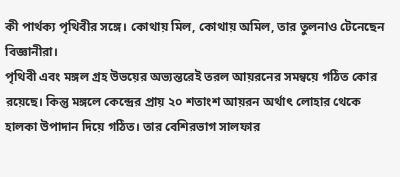কী পার্থক্য পৃথিবীর সঙ্গে। কোথায় মিল, কোথায় অমিল, তার তুলনাও টেনেছেন বিজ্ঞানীরা।
পৃথিবী এবং মঙ্গল গ্রহ উভয়ের অভ্যন্তরেই তরল আয়রনের সমন্বয়ে গঠিত কোর রয়েছে। কিন্তু মঙ্গলে কেন্দ্রের প্রায় ২০ শতাংশ আয়রন অর্থাৎ লোহার থেকে হালকা উপাদান দিয়ে গঠিত। তার বেশিরভাগ সালফার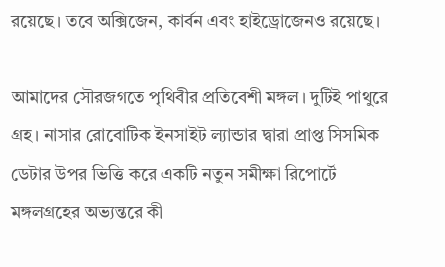রয়েছে। তবে অক্সিজেন, কার্বন এবং হাইড্রোজেনও রয়েছে।

আমাদের সৌরজগতে পৃথিবীর প্রতিবেশী মঙ্গল। দুটিই পাথুরে গ্রহ। নাসার রোবোটিক ইনসাইট ল্যান্ডার দ্বারা প্রাপ্ত সিসমিক ডেটার উপর ভিত্তি করে একটি নতুন সমীক্ষা রিপোর্টে মঙ্গলগ্রহের অভ্যন্তরে কী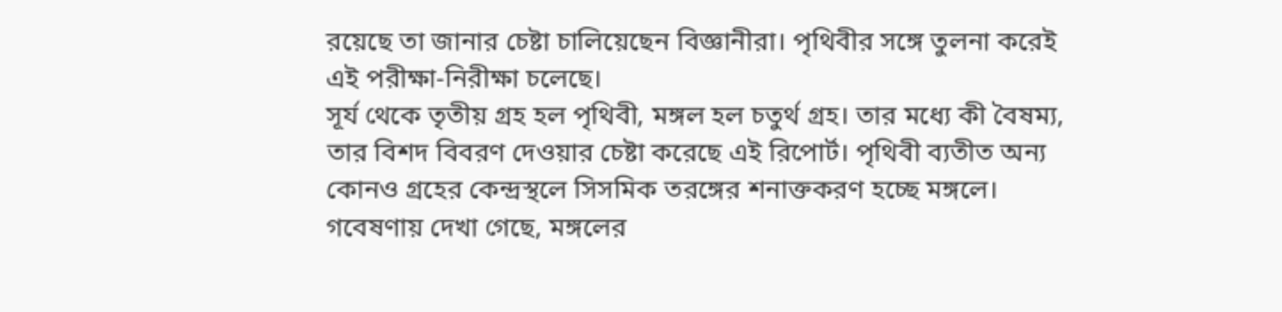রয়েছে তা জানার চেষ্টা চালিয়েছেন বিজ্ঞানীরা। পৃথিবীর সঙ্গে তুলনা করেই এই পরীক্ষা-নিরীক্ষা চলেছে।
সূর্য থেকে তৃতীয় গ্রহ হল পৃথিবী, মঙ্গল হল চতুর্থ গ্রহ। তার মধ্যে কী বৈষম্য, তার বিশদ বিবরণ দেওয়ার চেষ্টা করেছে এই রিপোর্ট। পৃথিবী ব্যতীত অন্য কোনও গ্রহের কেন্দ্রস্থলে সিসমিক তরঙ্গের শনাক্তকরণ হচ্ছে মঙ্গলে। গবেষণায় দেখা গেছে, মঙ্গলের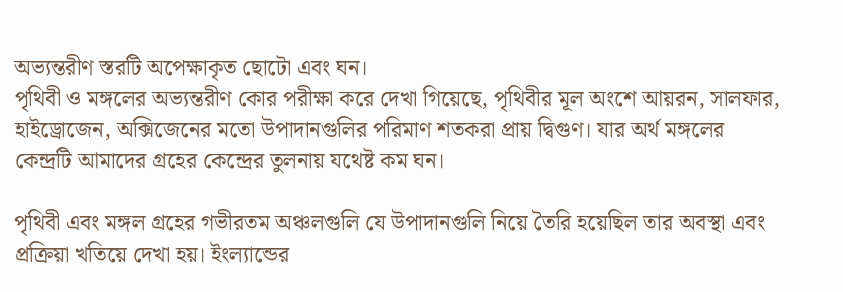অভ্যন্তরীণ স্তরটি অপেক্ষাকৃত ছোটো এবং ঘন।
পৃথিবী ও মঙ্গলের অভ্যন্তরীণ কোর পরীক্ষা করে দেখা গিয়েছে, পৃথিবীর মূল অংশে আয়রন, সালফার, হাইড্রোজেন, অক্সিজেনের মতো উপাদানগুলির পরিমাণ শতকরা প্রায় দ্বিগুণ। যার অর্থ মঙ্গলের কেন্দ্রটি আমাদের গ্রহের কেন্দ্রের তুলনায় যথেষ্ট কম ঘন।

পৃথিবী এবং মঙ্গল গ্রহের গভীরতম অঞ্চলগুলি যে উপাদানগুলি নিয়ে তৈরি হয়েছিল তার অবস্থা এবং প্রক্রিয়া খতিয়ে দেখা হয়। ইংল্যান্ডের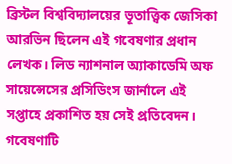ব্রিস্টল বিশ্ববিদ্যালয়ের ভূতাত্ত্বিক জেসিকা আরভিন ছিলেন এই গবেষণার প্রধান লেখক। লিড ন্যাশনাল অ্যাকাডেমি অফ সায়েন্সেসের প্রসিডিংস জার্নালে এই সপ্তাহে প্রকাশিত হয় সেই প্রতিবেদন।
গবেষণাটি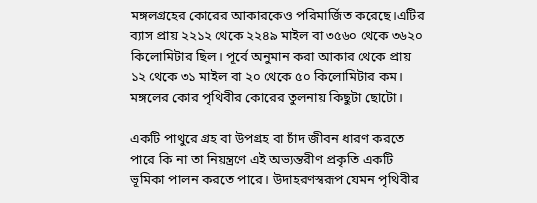মঙ্গলগ্রহের কোরের আকারকেও পরিমার্জিত করেছে।এটির ব্যাস প্রায় ২২১২ থেকে ২২৪৯ মাইল বা ৩৫৬০ থেকে ৩৬২০ কিলোমিটার ছিল। পূর্বে অনুমান করা আকার থেকে প্রায় ১২ থেকে ৩১ মাইল বা ২০ থেকে ৫০ কিলোমিটার কম। মঙ্গলের কোর পৃথিবীর কোরের তুলনায় কিছুটা ছোটো।

একটি পাথুরে গ্রহ বা উপগ্রহ বা চাঁদ জীবন ধারণ করতে পারে কি না তা নিয়ন্ত্রণে এই অভ্যন্তরীণ প্রকৃতি একটি ভূমিকা পালন করতে পারে। উদাহরণস্বরূপ যেমন পৃথিবীর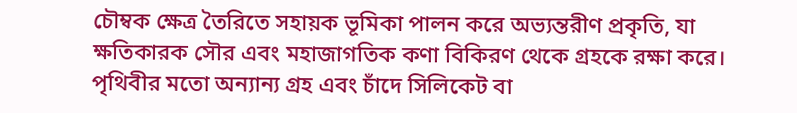চৌম্বক ক্ষেত্র তৈরিতে সহায়ক ভূমিকা পালন করে অভ্যন্তরীণ প্রকৃতি, যা ক্ষতিকারক সৌর এবং মহাজাগতিক কণা বিকিরণ থেকে গ্রহকে রক্ষা করে।
পৃথিবীর মতো অন্যান্য গ্রহ এবং চাঁদে সিলিকেট বা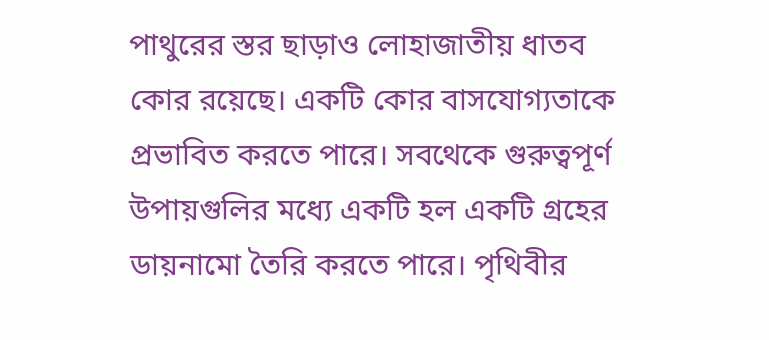পাথুরের স্তর ছাড়াও লোহাজাতীয় ধাতব কোর রয়েছে। একটি কোর বাসযোগ্যতাকে প্রভাবিত করতে পারে। সবথেকে গুরুত্বপূর্ণ উপায়গুলির মধ্যে একটি হল একটি গ্রহের ডায়নামো তৈরি করতে পারে। পৃথিবীর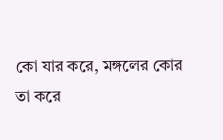কো যার করে, মঙ্গলের কোর তা করে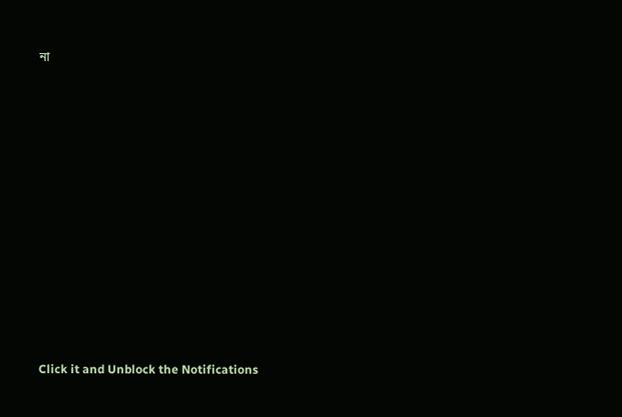না












Click it and Unblock the Notifications